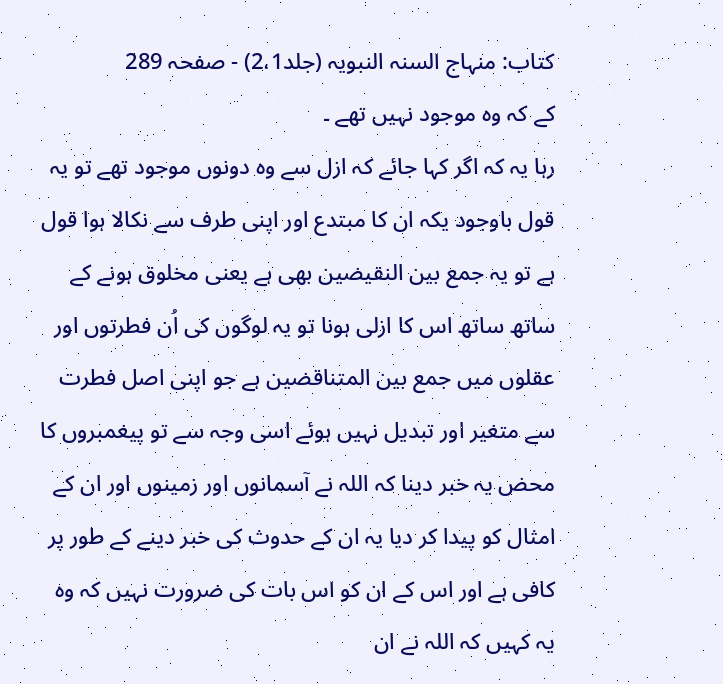کتاب: منہاج السنہ النبویہ (جلد2،1) - صفحہ 289
کے کہ وہ موجود نہیں تھے ۔
رہا یہ کہ اگر کہا جائے کہ ازل سے وہ دونوں موجود تھے تو یہ قول باوجود یکہ ان کا مبتدع اور اپنی طرف سے نکالا ہوا قول ہے تو یہ جمع بین النقیضین بھی ہے یعنی مخلوق ہونے کے ساتھ ساتھ اس کا ازلی ہونا تو یہ لوگوں کی اُن فطرتوں اور عقلوں میں جمع بین المتناقضین ہے جو اپنی اصل فطرت سے متغیر اور تبدیل نہیں ہوئے اسی وجہ سے تو پیغمبروں کا محض یہ خبر دینا کہ اللہ نے آسمانوں اور زمینوں اور ان کے امثال کو پیدا کر دیا یہ ان کے حدوث کی خبر دینے کے طور پر کافی ہے اور اس کے ان کو اس بات کی ضرورت نہیں کہ وہ یہ کہیں کہ اللہ نے ان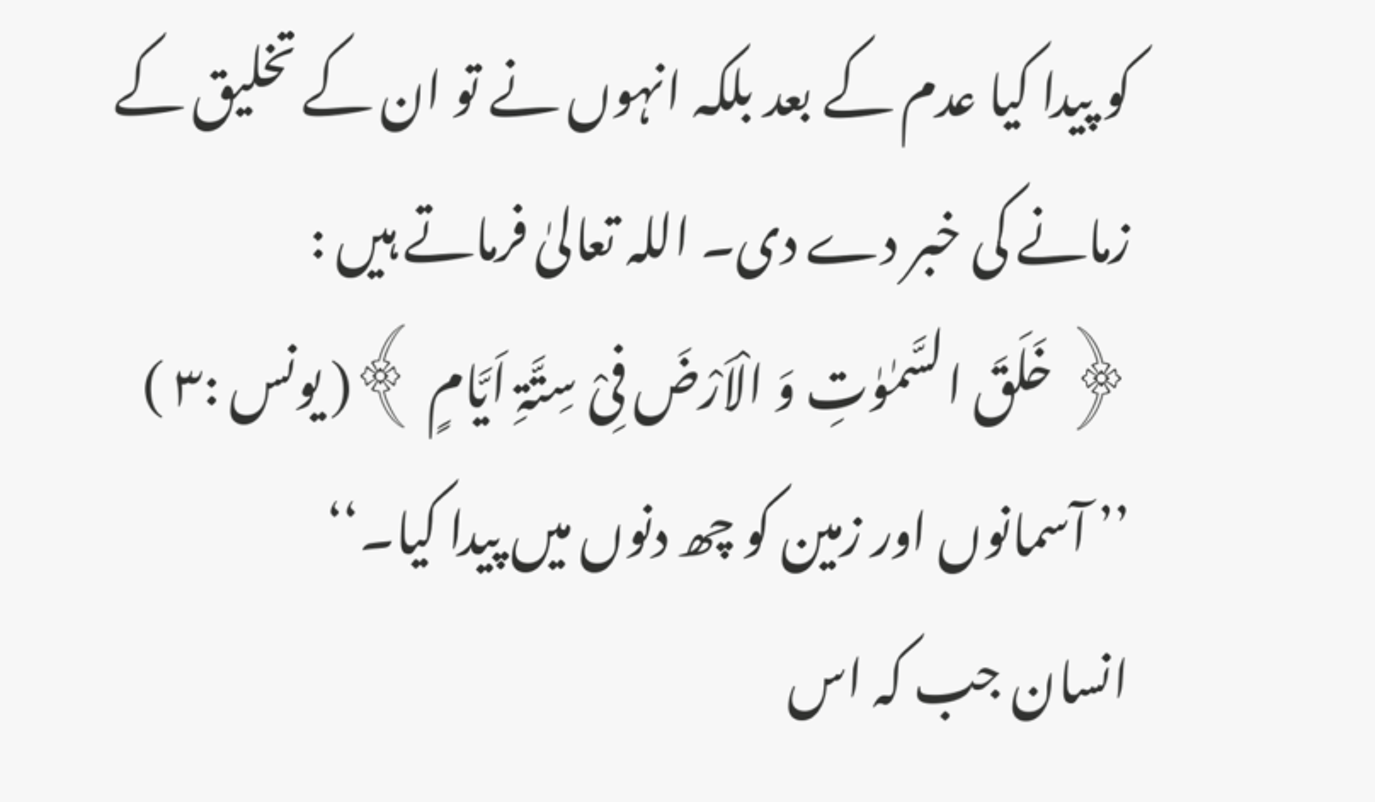کو پیدا کیا عدم کے بعد بلکہ انہوں نے تو ان کے تخلیق کے زمانے کی خبر دے دی۔ اللہ تعالیٰ فرماتے ہیں :
﴿ خَلَقَ السَّمٰوٰتِ وَ الْاَرْضَ فِیْ سِتَّۃِ اَیَّامٍ ﴾( یونس :۳ )
’’ آسمانوں اور زمین کو چھ دنوں میں پیدا کیا۔‘‘
انسان جب کہ اس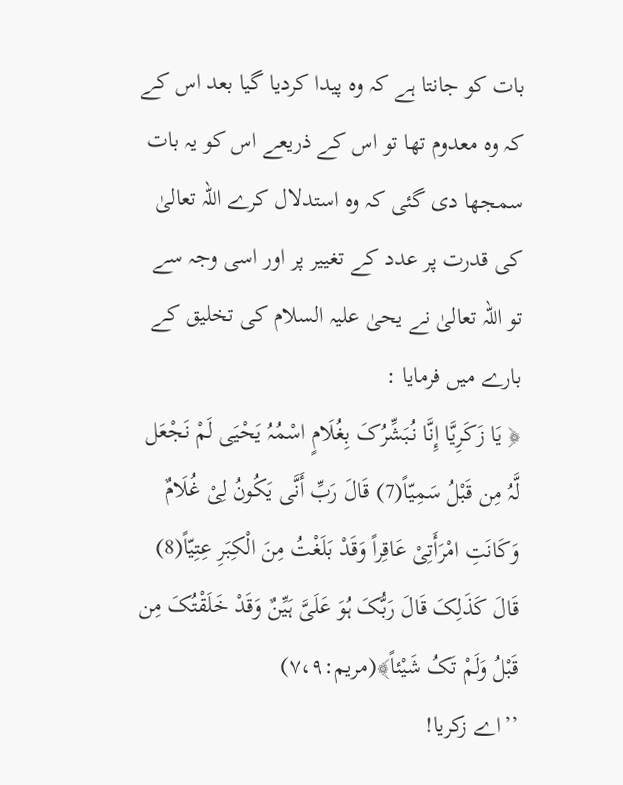بات کو جانتا ہے کہ وہ پیدا کردیا گیا بعد اس کے کہ وہ معدوم تھا تو اس کے ذریعے اس کو یہ بات سمجھا دی گئی کہ وہ استدلال کرے اللہ تعالیٰ کی قدرت پر عدد کے تغییر پر اور اسی وجہ سے تو اللہ تعالیٰ نے یحیٰ علیہ السلام کی تخلیق کے بارے میں فرمایا :
﴿ یَا زَکَرِیَّا إِنَّا نُبَشِّرُکَ بِغُلَامٍ اسْمُہُ یَحْیَی لَمْ نَجْعَل لَّہُ مِن قَبْلُ سَمِیّاً(7) قَالَ رَبِّ أَنَّی یَکُونُ لِیْ غُلَامٌ وَکَانَتِ امْرَأَتِیْ عَاقِراً وَقَدْ بَلَغْتُ مِنَ الْکِبَرِ عِتِیّاً(8) قَالَ کَذَلِکَ قَالَ رَبُّکَ ہُوَ عَلَیَّ ہَیِّنٌ وَقَدْ خَلَقْتُکَ مِن قَبْلُ وَلَمْ تَکُ شَیْئاً﴾(مریم:۷،۹)
’’اے زکریا!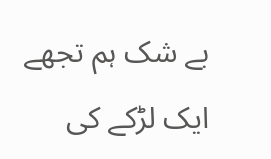بے شک ہم تجھے ایک لڑکے کی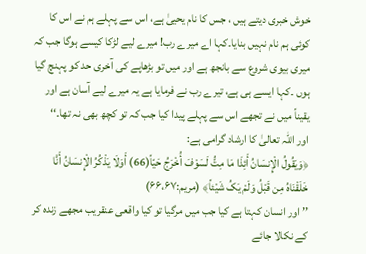خوش خبری دیتے ہیں ، جس کا نام یحییٰ ہے، اس سے پہلے ہم نے اس کا کوئی ہم نام نہیں بنایا۔کہا اے میرے رب! میرے لیے لڑکا کیسے ہوگا جب کہ میری بیوی شروع سے بانجھ ہے اور میں تو بڑھاپے کی آخری حد کو پہنچ گیا ہوں ۔کہا ایسے ہی ہے، تیرے رب نے فرمایا ہے یہ میرے لیے آسان ہے اور یقیناً میں نے تجھے اس سے پہلے پیدا کیا جب کہ تو کچھ بھی نہ تھا۔‘‘
اور اللہ تعالیٰ کا ارشاد گرامی ہے:
﴿وَیَقُولُ الْإِنسَانُ أَئِذَا مَا مِتُّ لَسَوْفَ أُخْرَجُ حَیّاً(66) أَوَلَا یَذْکُرُ الْإِنسَانُ أَنَّا خَلَقْنَاہُ مِن قَبْلُ وَلَمْ یَکُ شَیْئاً﴾ (مریم:۶۶،۶۷)
’’اور انسان کہتا ہے کیا جب میں مرگیا تو کیا واقعی عنقریب مجھے زندہ کر کے نکالا جائے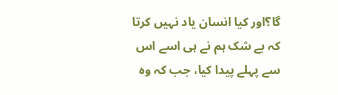گا؟اور کیا انسان یاد نہیں کرتا کہ بے شک ہم نے ہی اسے اس سے پہلے پیدا کیا، جب کہ وہ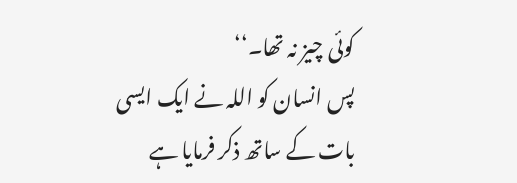کوئی چیز نہ تھا۔‘‘
پس انسان کو اللہ نے ایک ایسی بات کے ساتھ ذکر فرمایا ہے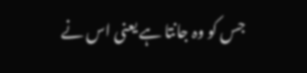جس کو وہ جانتا ہے یعنی اس نے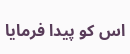اس کو پیدا فرمایا